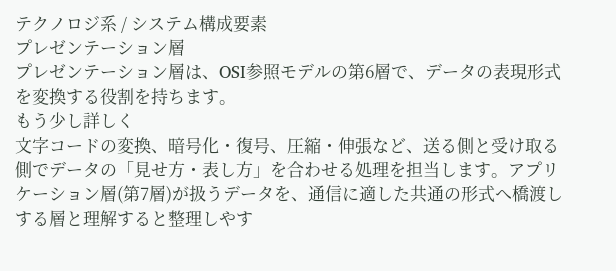テクノロジ系 / システム構成要素
プレゼンテーション層
プレゼンテーション層は、OSI参照モデルの第6層で、データの表現形式を変換する役割を持ちます。
もう少し詳しく
文字コードの変換、暗号化・復号、圧縮・伸張など、送る側と受け取る側でデータの「見せ方・表し方」を合わせる処理を担当します。アプリケーション層(第7層)が扱うデータを、通信に適した共通の形式へ橋渡しする層と理解すると整理しやす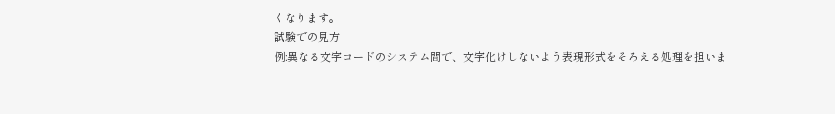くなります。
試験での見方
例:異なる文字コードのシステム間で、文字化けしないよう表現形式をそろえる処理を担いま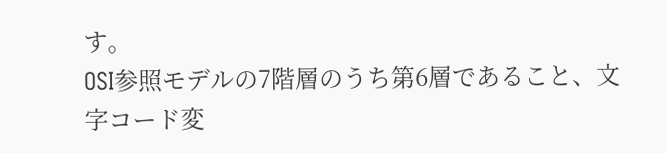す。
OSI参照モデルの7階層のうち第6層であること、文字コード変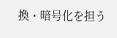換・暗号化を担う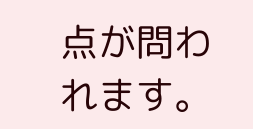点が問われます。